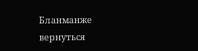Бланманже
вернуться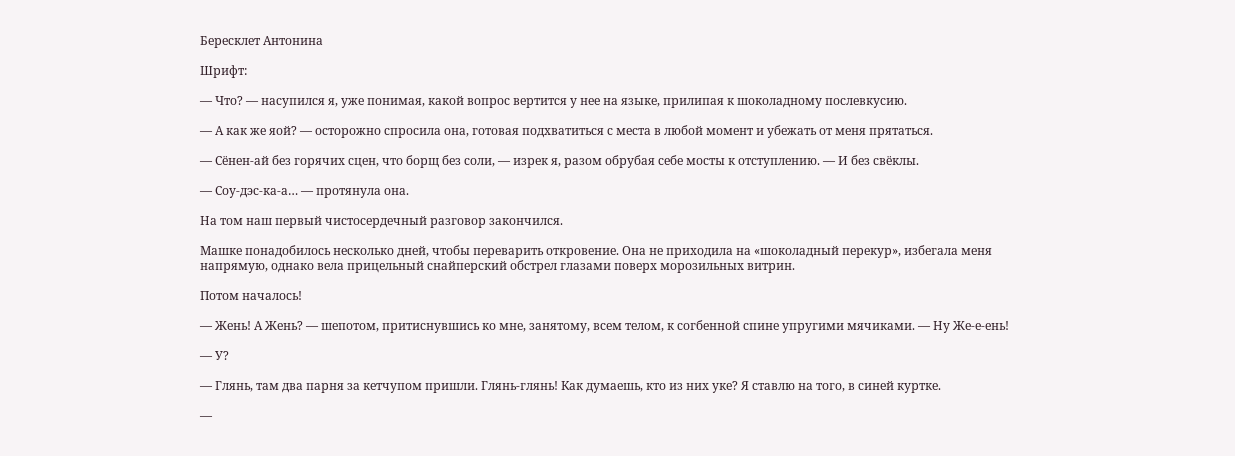Бересклет Антонина

Шрифт:

— Что? — насупился я, уже понимая, какой вопрос вертится у нее на языке, прилипая к шоколадному послевкусию.

— А как же яой? — осторожно спросила она, готовая подхватиться с места в любой момент и убежать от меня прятаться.

— Сёнен-ай без горячих сцен, что борщ без соли, — изрек я, разом обрубая себе мосты к отступлению. — И без свёклы.

— Соу-дэс-ка-а… — протянула она.

На том наш первый чистосердечный разговор закончился.

Машке понадобилось несколько дней, чтобы переварить откровение. Она не приходила на «шоколадный перекур», избегала меня напрямую, однако вела прицельный снайперский обстрел глазами поверх морозильных витрин.

Потом началось!

— Жень! А Жень? — шепотом, притиснувшись ко мне, занятому, всем телом, к согбенной спине упругими мячиками. — Ну Же-е-ень!

— У?

— Глянь, там два парня за кетчупом пришли. Глянь-глянь! Как думаешь, кто из них уке? Я ставлю на того, в синей куртке.

—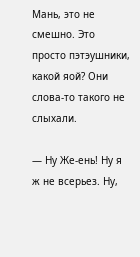Мань, это не смешно. Это просто пэтэушники, какой яой? Они слова-то такого не слыхали.

— Ну Же-ень! Ну я ж не всерьез. Ну,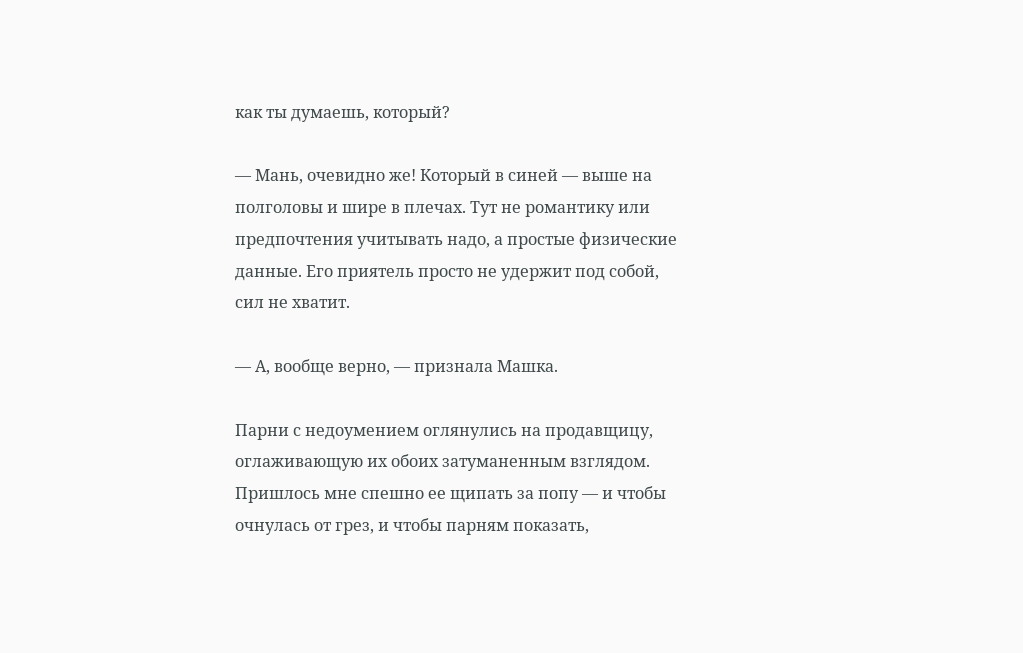как ты думаешь, который?

— Мань, очевидно же! Который в синей — выше на полголовы и шире в плечах. Тут не романтику или предпочтения учитывать надо, а простые физические данные. Его приятель просто не удержит под собой, сил не хватит.

— А, вообще верно, — признала Машка.

Парни с недоумением оглянулись на продавщицу, оглаживающую их обоих затуманенным взглядом. Пришлось мне спешно ее щипать за попу — и чтобы очнулась от грез, и чтобы парням показать,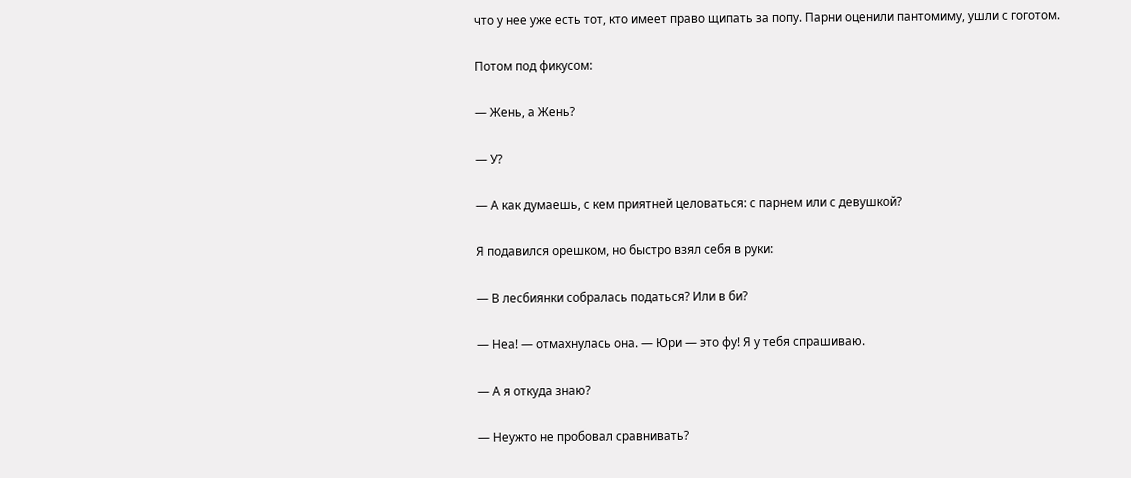что у нее уже есть тот, кто имеет право щипать за попу. Парни оценили пантомиму, ушли с гоготом.

Потом под фикусом:

— Жень, а Жень?

— У?

— А как думаешь, с кем приятней целоваться: с парнем или с девушкой?

Я подавился орешком, но быстро взял себя в руки:

— В лесбиянки собралась податься? Или в би?

— Неа! — отмахнулась она. — Юри — это фу! Я у тебя спрашиваю.

— А я откуда знаю?

— Неужто не пробовал сравнивать?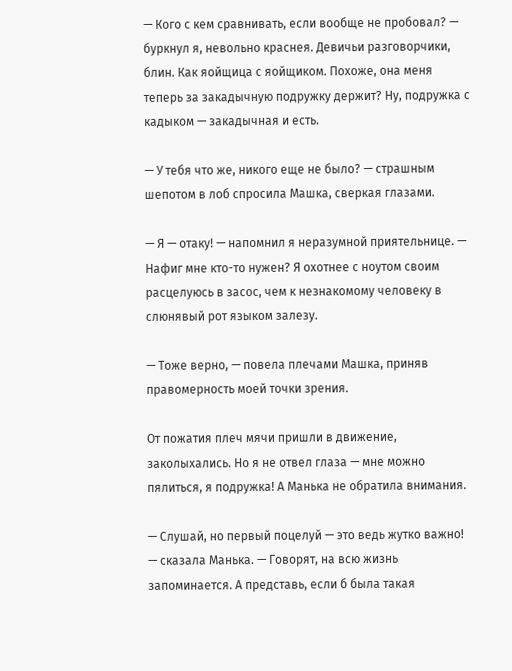— Кого с кем сравнивать, если вообще не пробовал? — буркнул я, невольно краснея. Девичьи разговорчики, блин. Как яойщица с яойщиком. Похоже, она меня теперь за закадычную подружку держит? Ну, подружка с кадыком — закадычная и есть.

— У тебя что же, никого еще не было? — страшным шепотом в лоб спросила Машка, сверкая глазами.

— Я — отаку! — напомнил я неразумной приятельнице. — Нафиг мне кто-то нужен? Я охотнее с ноутом своим расцелуюсь в засос, чем к незнакомому человеку в слюнявый рот языком залезу.

— Тоже верно, — повела плечами Машка, приняв правомерность моей точки зрения.

От пожатия плеч мячи пришли в движение, заколыхались. Но я не отвел глаза — мне можно пялиться, я подружка! А Манька не обратила внимания.

— Слушай, но первый поцелуй — это ведь жутко важно! — сказала Манька. — Говорят, на всю жизнь запоминается. А представь, если б была такая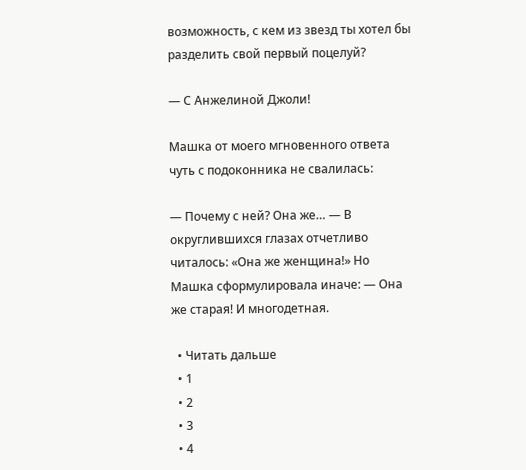возможность, с кем из звезд ты хотел бы разделить свой первый поцелуй?

— С Анжелиной Джоли!

Машка от моего мгновенного ответа чуть с подоконника не свалилась:

— Почему с ней? Она же… — В округлившихся глазах отчетливо читалось: «Она же женщина!» Но Машка сформулировала иначе: — Она же старая! И многодетная.

  • Читать дальше
  • 1
  • 2
  • 3
  • 4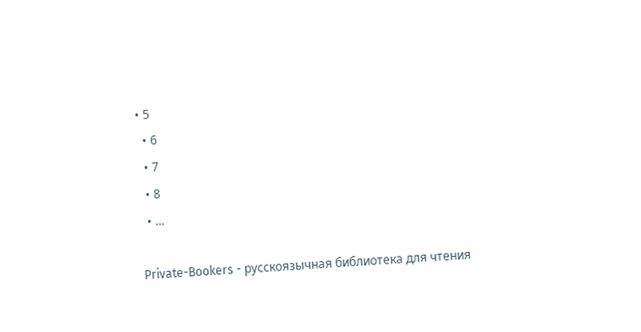• 5
  • 6
  • 7
  • 8
  • ...

Private-Bookers - русскоязычная библиотека для чтения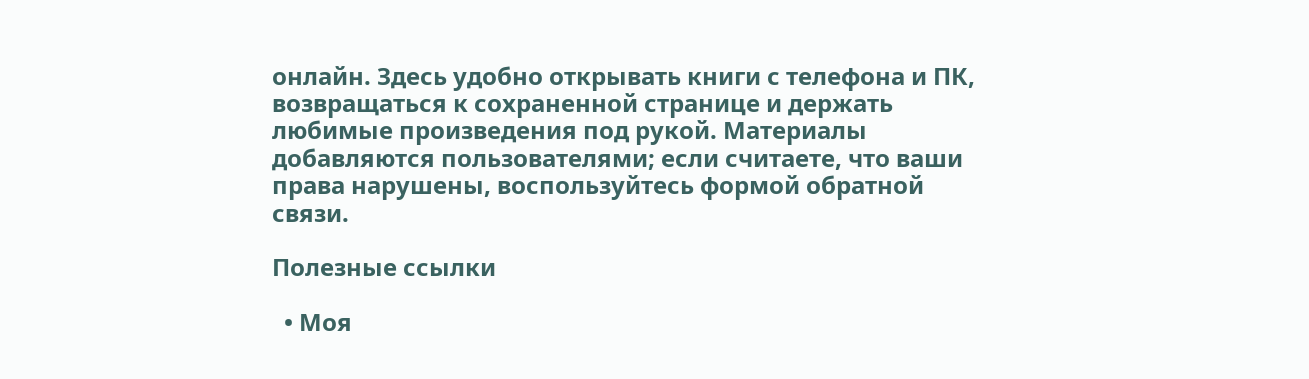онлайн. Здесь удобно открывать книги с телефона и ПК, возвращаться к сохраненной странице и держать любимые произведения под рукой. Материалы добавляются пользователями; если считаете, что ваши права нарушены, воспользуйтесь формой обратной связи.

Полезные ссылки

  • Моя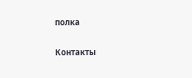полка

Контакты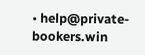• help@private-bookers.win